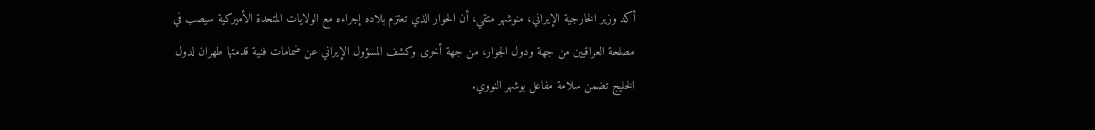أكد وزير الخارجية الإيراني، منوشهر متقي، أن الحوار الذي تعتزم بلاده إجراءه مع الولايات المتحدة الأميركية سيصب في مصلحة العراقيين من جهة ودول الجوار، من جهة أخرى وكشف المسؤول الإيراني عن ضمامات فنية قدمتها طهران لدول الخليج تضمن سلامة مفاعل بوشهر النووي.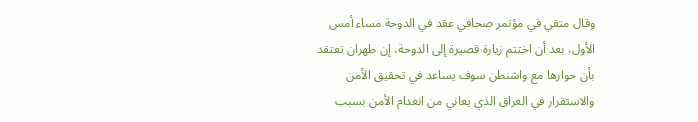وقال متقي في مؤتمر صحافي عقد في الدوحة مساء أمس الأول، بعد أن اختتم زيارة قصيرة إلى الدوحة، إن طهران تعتقد بأن حوارها مع واشنطن سوف يساعد في تحقيق الأمن والاستقرار في العراق الذي يعاني من انعدام الأمن بسبب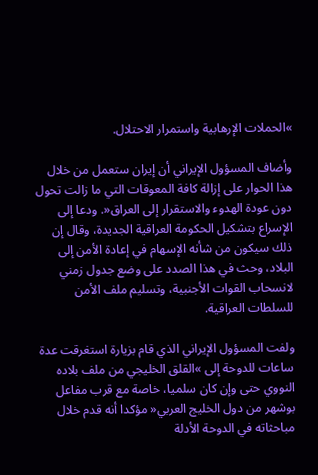»الحملات الإرهابية واستمرار الاحتلال.

وأضاف المسؤول الإيراني أن إيران ستعمل من خلال هذا الحوار على إزالة كافة المعوقات التي ما زالت تحول دون عودة الهدوء والاستقرار إلى العراق«. ودعا إلى الإسراع بتشكيل الحكومة العراقية الجديدة، وقال إن ذلك سيكون من شأنه الإسهام في إعادة الأمن إلى البلاد، وحث في هذا الصدد على وضع جدول زمني لانسحاب القوات الأجنبية، وتسليم ملف الأمن للسلطات العراقية.

ولفت المسؤول الإيراني الذي قام بزيارة استغرقت عدة ساعات للدوحة إلى »القلق الخليجي من ملف بلاده النووي حتى وإن كان سلميا، خاصة مع قرب مفاعل بوشهر من دول الخليج العربي« مؤكدا أنه قدم خلال مباحثاته في الدوحة الأدلة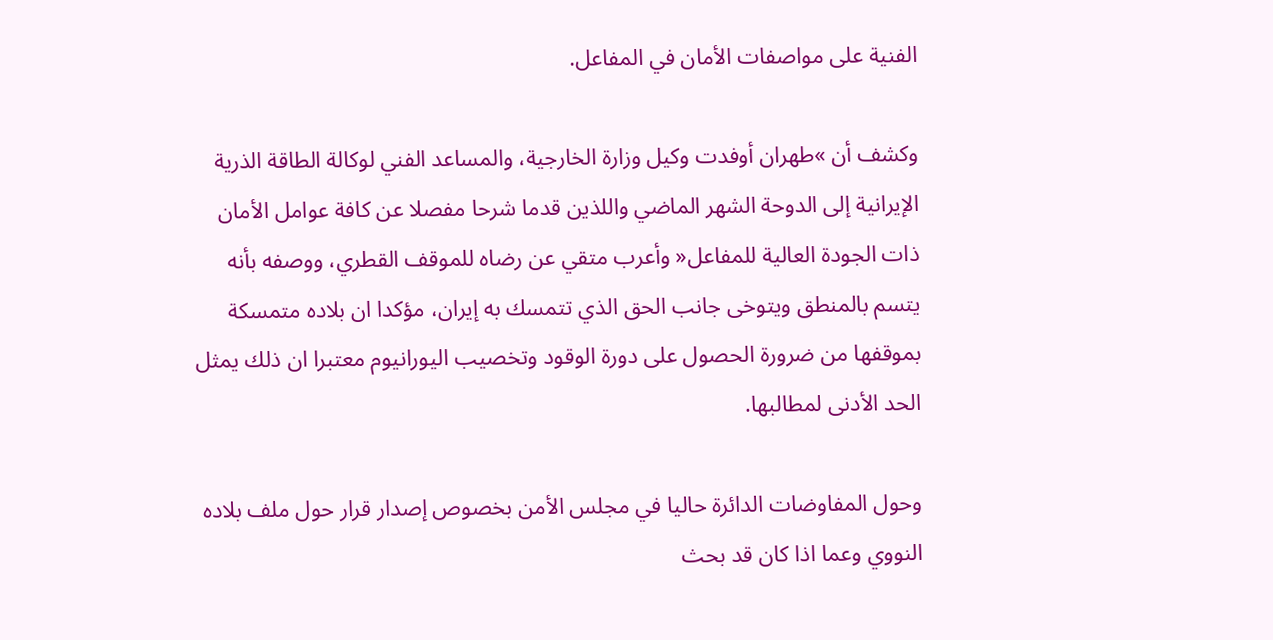الفنية على مواصفات الأمان في المفاعل.

وكشف أن »طهران أوفدت وكيل وزارة الخارجية، والمساعد الفني لوكالة الطاقة الذرية الإيرانية إلى الدوحة الشهر الماضي واللذين قدما شرحا مفصلا عن كافة عوامل الأمان ذات الجودة العالية للمفاعل« وأعرب متقي عن رضاه للموقف القطري، ووصفه بأنه يتسم بالمنطق ويتوخى جانب الحق الذي تتمسك به إيران، مؤكدا ان بلاده متمسكة بموقفها من ضرورة الحصول على دورة الوقود وتخصيب اليورانيوم معتبرا ان ذلك يمثل الحد الأدنى لمطالبها.

وحول المفاوضات الدائرة حاليا في مجلس الأمن بخصوص إصدار قرار حول ملف بلاده النووي وعما اذا كان قد بحث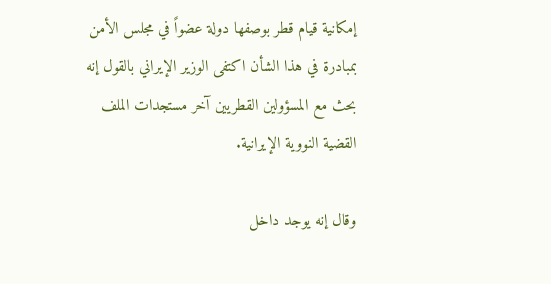إمكانية قيام قطر بوصفها دولة عضواً في مجلس الأمن بمبادرة في هذا الشأن اكتفى الوزير الإيراني بالقول إنه بحث مع المسؤولين القطريين آخر مستجدات الملف القضية النووية الإيرانية.

وقال إنه يوجد داخل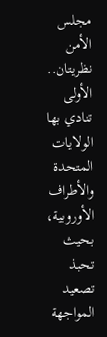مجلس الأمن نظريتان.. الأولى تنادي بها الولايات المتحدة والأطراف الأوروبية، بحيث تحبذ تصعيد المواجهة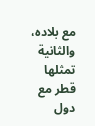مع بلاده، والثانية تمثلها قطر مع دول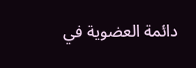دائمة العضوية في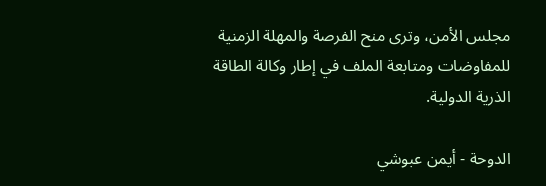مجلس الأمن، وترى منح الفرصة والمهلة الزمنية للمفاوضات ومتابعة الملف في إطار وكالة الطاقة الذرية الدولية.

الدوحة - أيمن عبوشي